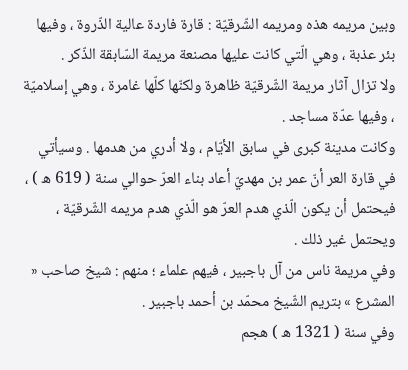وبين مريمه هذه ومريمه الشّرقيّة : قارة فاردة عالية الذّروة ، وفيها بئر عذبة ، وهي الّتي كانت عليها مصنعة مريمة السّابقة الذّكر .
ولا تزال آثار مريمة الشّرقيّة ظاهرة ولكنّها كلّها غامرة ، وهي إسلاميّة ، وفيها عدّة مساجد .
وكانت مدينة كبرى في سابق الأيّام ، ولا أدري من هدمها . وسيأتي في قارة العر أنّ عمر بن مهديّ أعاد بناء العرّ حوالي سنة ( 619 ه ) ، فيحتمل أن يكون الّذي هدم العرّ هو الّذي هدم مريمه الشّرقيّة ، ويحتمل غير ذلك .
وفي مريمة ناس من آل باجبير ، فيهم علماء ؛ منهم : شيخ صاحب « المشرع » بتريم الشّيخ محمّد بن أحمد باجبير .
وفي سنة ( 1321 ه ) هجم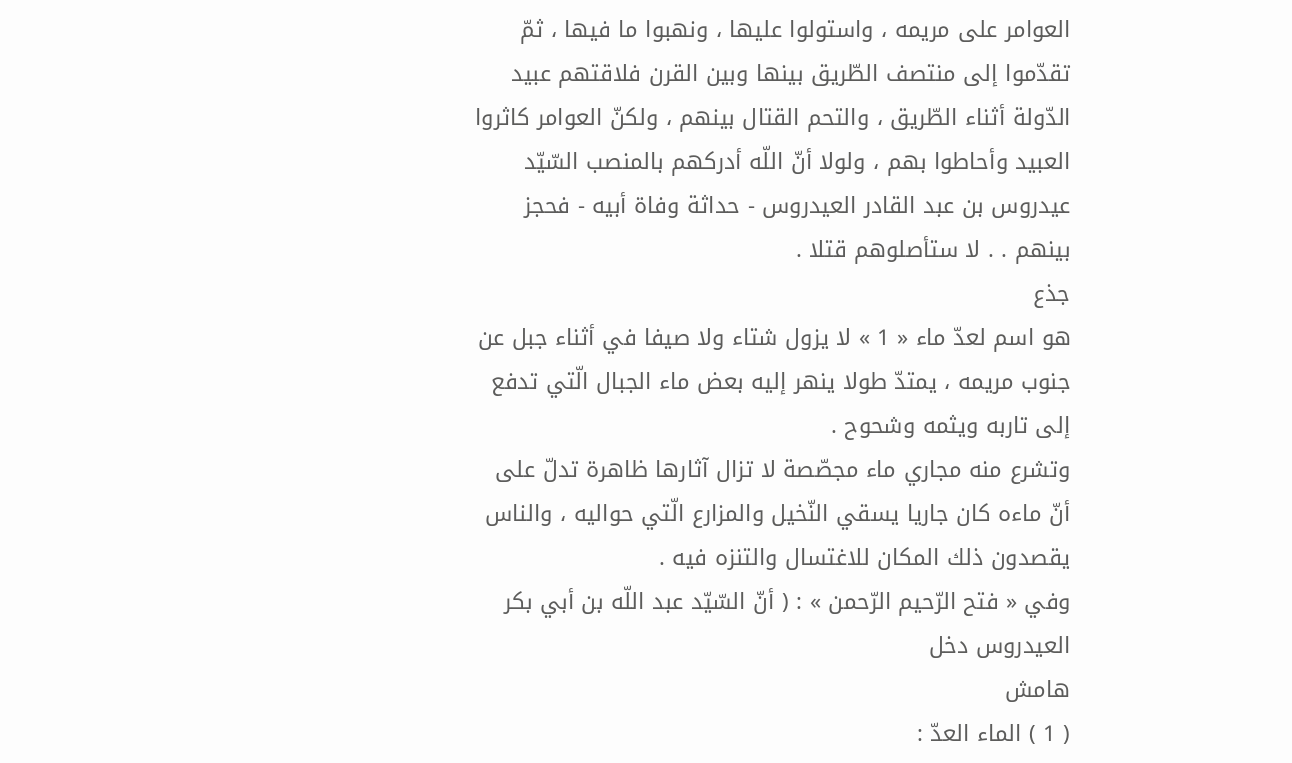العوامر على مريمه ، واستولوا عليها ، ونهبوا ما فيها ، ثمّ تقدّموا إلى منتصف الطّريق بينها وبين القرن فلاقتهم عبيد الدّولة أثناء الطّريق ، والتحم القتال بينهم ، ولكنّ العوامر كاثروا العبيد وأحاطوا بهم ، ولولا أنّ اللّه أدركهم بالمنصب السّيّد عيدروس بن عبد القادر العيدروس - حداثة وفاة أبيه - فحجز بينهم . . لا ستأصلوهم قتلا .
جذع
هو اسم لعدّ ماء « 1 » لا يزول شتاء ولا صيفا في أثناء جبل عن جنوب مريمه ، يمتدّ طولا ينهر إليه بعض ماء الجبال الّتي تدفع إلى تاربه ويثمه وشحوح .
وتشرع منه مجاري ماء مجصّصة لا تزال آثارها ظاهرة تدلّ على أنّ ماءه كان جاريا يسقي النّخيل والمزارع الّتي حواليه ، والناس يقصدون ذلك المكان للاغتسال والتنزه فيه .
وفي « فتح الرّحيم الرّحمن » : ( أنّ السّيّد عبد اللّه بن أبي بكر العيدروس دخل
هامش
( 1 ) الماء العدّ :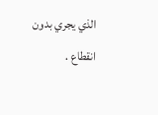الذي يجري بدون انقطاع .